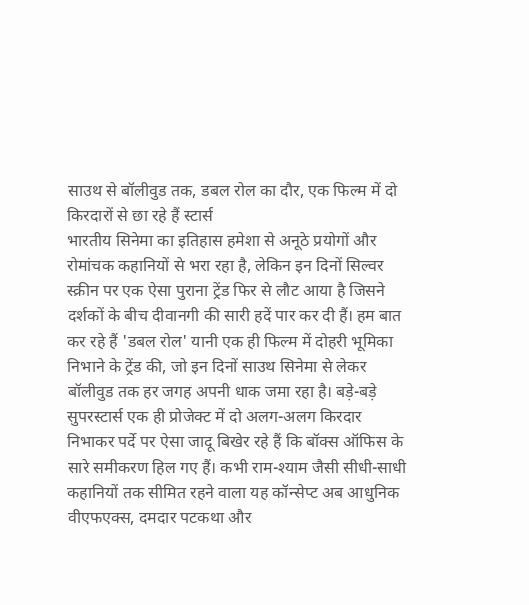साउथ से बॉलीवुड तक, डबल रोल का दौर, एक फिल्म में दो किरदारों से छा रहे हैं स्टार्स
भारतीय सिनेमा का इतिहास हमेशा से अनूठे प्रयोगों और रोमांचक कहानियों से भरा रहा है, लेकिन इन दिनों सिल्वर स्क्रीन पर एक ऐसा पुराना ट्रेंड फिर से लौट आया है जिसने दर्शकों के बीच दीवानगी की सारी हदें पार कर दी हैं। हम बात कर रहे हैं 'डबल रोल' यानी एक ही फिल्म में दोहरी भूमिका निभाने के ट्रेंड की, जो इन दिनों साउथ सिनेमा से लेकर बॉलीवुड तक हर जगह अपनी धाक जमा रहा है। बड़े-बड़े सुपरस्टार्स एक ही प्रोजेक्ट में दो अलग-अलग किरदार निभाकर पर्दे पर ऐसा जादू बिखेर रहे हैं कि बॉक्स ऑफिस के सारे समीकरण हिल गए हैं। कभी राम-श्याम जैसी सीधी-साधी कहानियों तक सीमित रहने वाला यह कॉन्सेप्ट अब आधुनिक वीएफएक्स, दमदार पटकथा और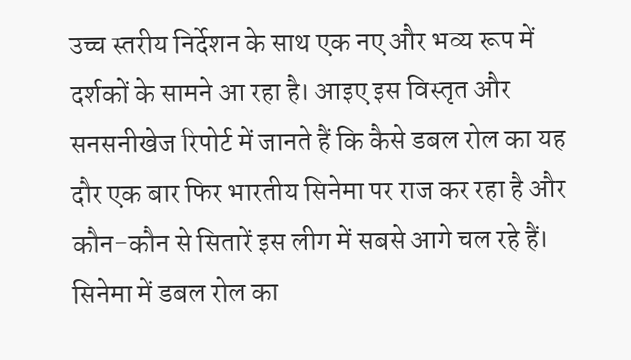उच्च स्तरीय निर्देशन के साथ एक नए और भव्य रूप में दर्शकों के सामने आ रहा है। आइए इस विस्तृत और सनसनीखेज रिपोर्ट में जानते हैं कि कैसे डबल रोल का यह दौर एक बार फिर भारतीय सिनेमा पर राज कर रहा है और कौन-कौन से सितारें इस लीग में सबसे आगे चल रहे हैं।
सिनेमा में डबल रोल का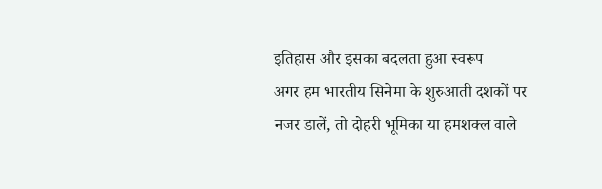इतिहास और इसका बदलता हुआ स्वरूप
अगर हम भारतीय सिनेमा के शुरुआती दशकों पर नजर डालें, तो दोहरी भूमिका या हमशक्ल वाले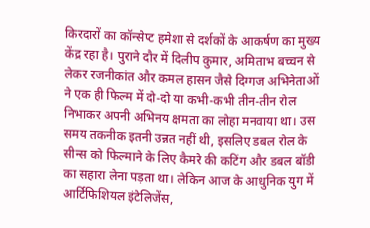किरदारों का कॉन्सेप्ट हमेशा से दर्शकों के आकर्षण का मुख्य केंद्र रहा है। पुराने दौर में दिलीप कुमार, अमिताभ बच्चन से लेकर रजनीकांत और कमल हासन जैसे दिग्गज अभिनेताओं ने एक ही फिल्म में दो-दो या कभी-कभी तीन-तीन रोल निभाकर अपनी अभिनय क्षमता का लोहा मनवाया था। उस समय तकनीक इतनी उन्नत नहीं थी, इसलिए डबल रोल के सीन्स को फिल्माने के लिए कैमरे की कटिंग और डबल बॉडी का सहारा लेना पड़ता था। लेकिन आज के आधुनिक युग में आर्टिफिशियल इंटेलिजेंस,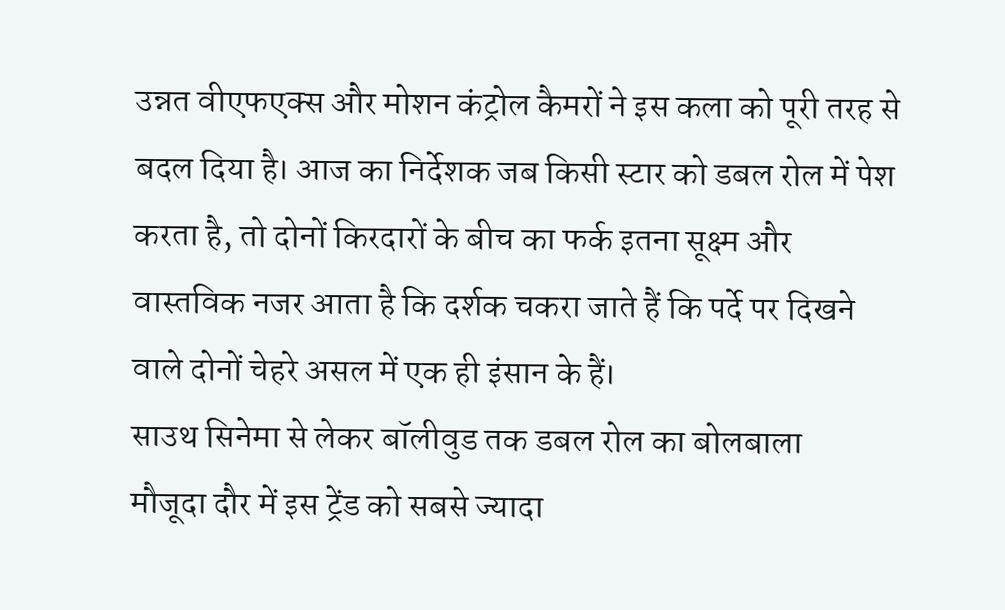उन्नत वीएफएक्स और मोशन कंट्रोल कैमरों ने इस कला को पूरी तरह से बदल दिया है। आज का निर्देशक जब किसी स्टार को डबल रोल में पेश करता है, तो दोनों किरदारों के बीच का फर्क इतना सूक्ष्म और वास्तविक नजर आता है कि दर्शक चकरा जाते हैं कि पर्दे पर दिखने वाले दोनों चेहरे असल में एक ही इंसान के हैं।
साउथ सिनेमा से लेकर बॉलीवुड तक डबल रोल का बोलबाला
मौजूदा दौर में इस ट्रेंड को सबसे ज्यादा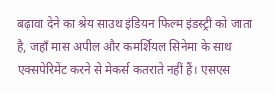बढ़ावा देने का श्रेय साउथ इंडियन फिल्म इंडस्ट्री को जाता है, जहाँ मास अपील और कमर्शियल सिनेमा के साथ एक्सपेरिमेंट करने से मेकर्स कतराते नहीं हैं। एसएस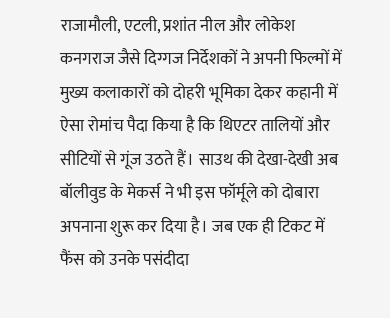राजामौली, एटली, प्रशांत नील और लोकेश कनगराज जैसे दिग्गज निर्देशकों ने अपनी फिल्मों में मुख्य कलाकारों को दोहरी भूमिका देकर कहानी में ऐसा रोमांच पैदा किया है कि थिएटर तालियों और सीटियों से गूंज उठते हैं। साउथ की देखा-देखी अब बॉलीवुड के मेकर्स ने भी इस फॉर्मूले को दोबारा अपनाना शुरू कर दिया है। जब एक ही टिकट में फैंस को उनके पसंदीदा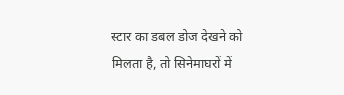स्टार का डबल डोज देखने को मिलता है, तो सिनेमाघरों में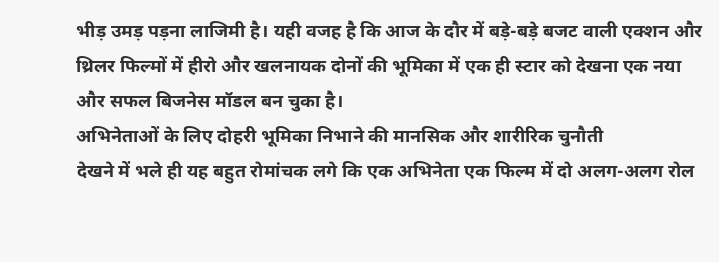भीड़ उमड़ पड़ना लाजिमी है। यही वजह है कि आज के दौर में बड़े-बड़े बजट वाली एक्शन और थ्रिलर फिल्मों में हीरो और खलनायक दोनों की भूमिका में एक ही स्टार को देखना एक नया और सफल बिजनेस मॉडल बन चुका है।
अभिनेताओं के लिए दोहरी भूमिका निभाने की मानसिक और शारीरिक चुनौती
देखने में भले ही यह बहुत रोमांचक लगे कि एक अभिनेता एक फिल्म में दो अलग-अलग रोल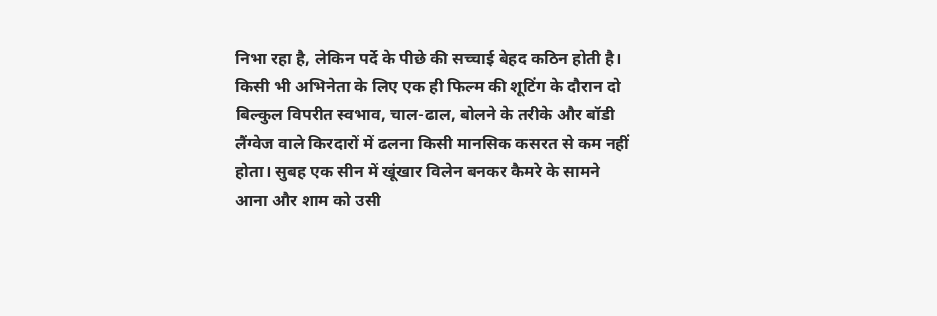निभा रहा है, लेकिन पर्दे के पीछे की सच्चाई बेहद कठिन होती है। किसी भी अभिनेता के लिए एक ही फिल्म की शूटिंग के दौरान दो बिल्कुल विपरीत स्वभाव, चाल-ढाल, बोलने के तरीके और बॉडी लैंग्वेज वाले किरदारों में ढलना किसी मानसिक कसरत से कम नहीं होता। सुबह एक सीन में खूंखार विलेन बनकर कैमरे के सामने आना और शाम को उसी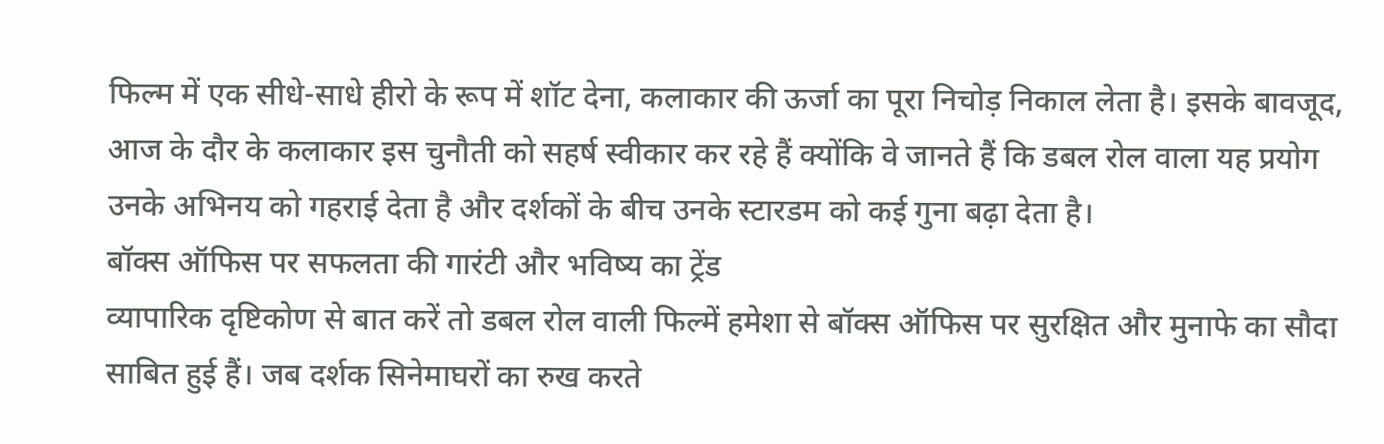फिल्म में एक सीधे-साधे हीरो के रूप में शॉट देना, कलाकार की ऊर्जा का पूरा निचोड़ निकाल लेता है। इसके बावजूद, आज के दौर के कलाकार इस चुनौती को सहर्ष स्वीकार कर रहे हैं क्योंकि वे जानते हैं कि डबल रोल वाला यह प्रयोग उनके अभिनय को गहराई देता है और दर्शकों के बीच उनके स्टारडम को कई गुना बढ़ा देता है।
बॉक्स ऑफिस पर सफलता की गारंटी और भविष्य का ट्रेंड
व्यापारिक दृष्टिकोण से बात करें तो डबल रोल वाली फिल्में हमेशा से बॉक्स ऑफिस पर सुरक्षित और मुनाफे का सौदा साबित हुई हैं। जब दर्शक सिनेमाघरों का रुख करते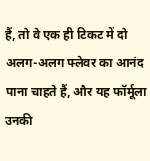हैं, तो वे एक ही टिकट में दो अलग-अलग फ्लेवर का आनंद पाना चाहते हैं, और यह फॉर्मूला उनकी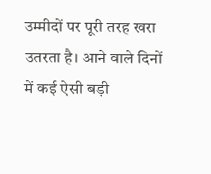उम्मीदों पर पूरी तरह खरा उतरता है। आने वाले दिनों में कई ऐसी बड़ी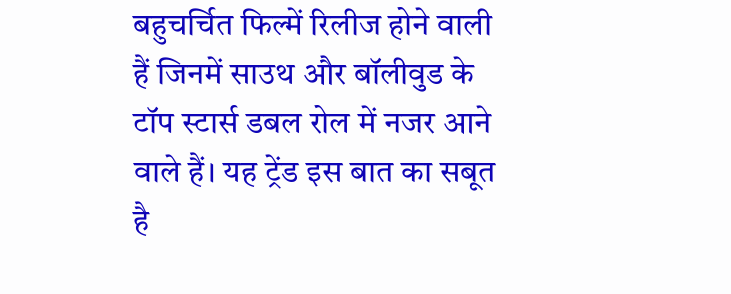बहुचर्चित फिल्में रिलीज होने वाली हैं जिनमें साउथ और बॉलीवुड के टॉप स्टार्स डबल रोल में नजर आने वाले हैं। यह ट्रेंड इस बात का सबूत है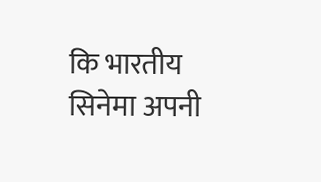कि भारतीय सिनेमा अपनी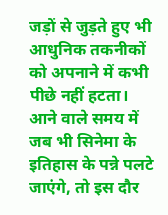जड़ों से जुड़ते हुए भी आधुनिक तकनीकों को अपनाने में कभी पीछे नहीं हटता। आने वाले समय में जब भी सिनेमा के इतिहास के पन्ने पलटे जाएंगे, तो इस दौर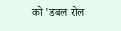को 'डबल रोल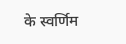के स्वर्णिम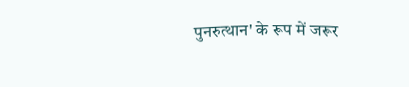पुनरुत्थान' के रूप में जरूर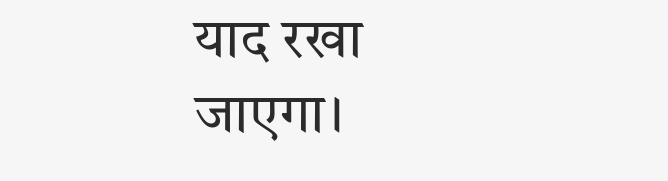याद रखा जाएगा।